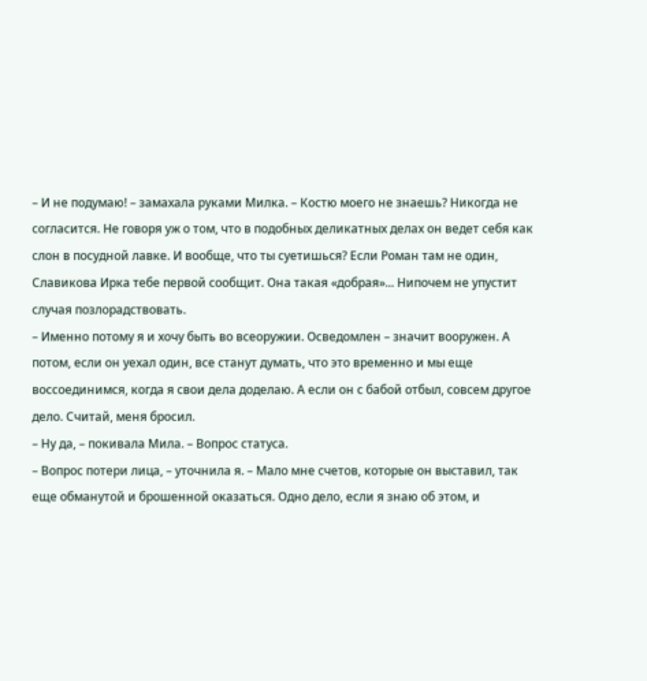– И не подумаю! – замахала руками Милка. – Костю моего не знаешь? Никогда не согласится. Не говоря уж о том, что в подобных деликатных делах он ведет себя как слон в посудной лавке. И вообще, что ты суетишься? Если Роман там не один, Славикова Ирка тебе первой сообщит. Она такая «добрая»... Нипочем не упустит случая позлорадствовать.
– Именно потому я и хочу быть во всеоружии. Осведомлен – значит вооружен. А потом, если он уехал один, все станут думать, что это временно и мы еще воссоединимся, когда я свои дела доделаю. А если он с бабой отбыл, совсем другое дело. Считай, меня бросил.
– Ну да, – покивала Мила. – Вопрос статуса.
– Вопрос потери лица, – уточнила я. – Мало мне счетов, которые он выставил, так еще обманутой и брошенной оказаться. Одно дело, если я знаю об этом, и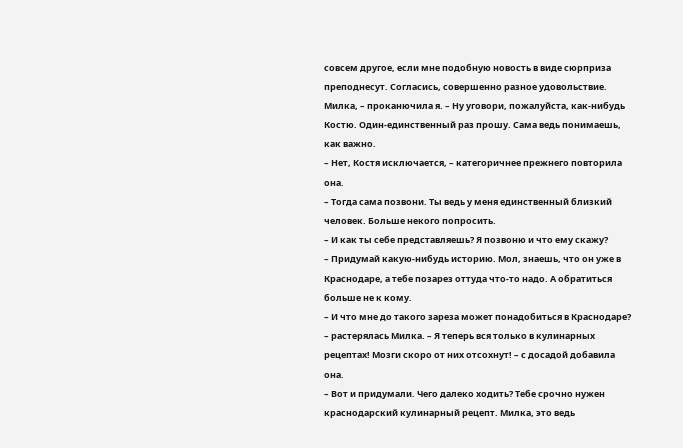совсем другое, если мне подобную новость в виде сюрприза преподнесут. Согласись, совершенно разное удовольствие. Милка, – проканючила я. – Ну уговори, пожалуйста, как-нибудь Костю. Один-единственный раз прошу. Сама ведь понимаешь, как важно.
– Нет, Костя исключается, – категоричнее прежнего повторила она.
– Тогда сама позвони. Ты ведь у меня единственный близкий человек. Больше некого попросить.
– И как ты себе представляешь? Я позвоню и что ему скажу?
– Придумай какую-нибудь историю. Мол, знаешь, что он уже в Краснодаре, а тебе позарез оттуда что-то надо. А обратиться больше не к кому.
– И что мне до такого зареза может понадобиться в Краснодаре? – растерялась Милка. – Я теперь вся только в кулинарных рецептах! Мозги скоро от них отсохнут! – с досадой добавила она.
– Вот и придумали. Чего далеко ходить? Тебе срочно нужен краснодарский кулинарный рецепт. Милка, это ведь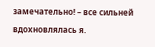замечательно! – все сильней вдохновлялась я.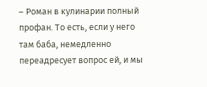– Роман в кулинарии полный профан. То есть, если у него там баба, немедленно переадресует вопрос ей, и мы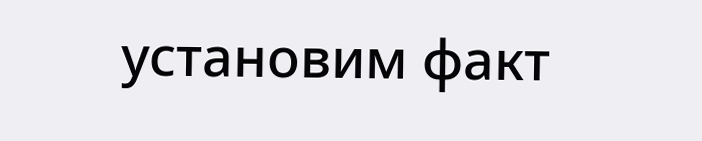установим факт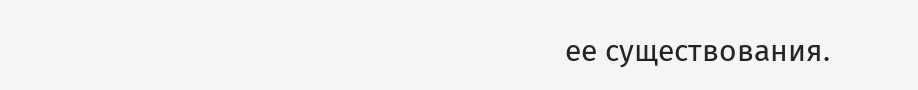ее существования.